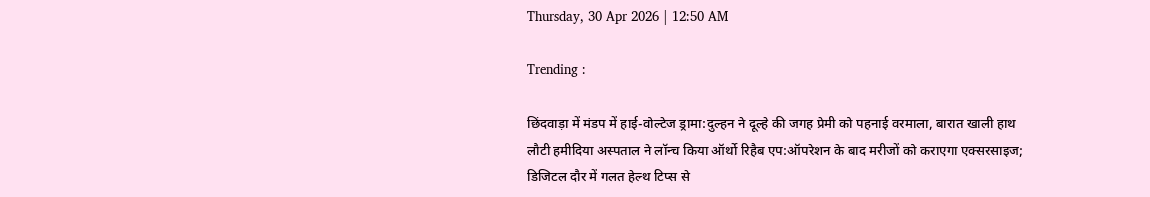Thursday, 30 Apr 2026 | 12:50 AM

Trending :

छिंदवाड़ा में मंडप में हाई-वोल्टेज ड्रामा:दुल्हन ने दूल्हे की जगह प्रेमी को पहनाई वरमाला, बारात खाली हाथ लौटी हमीदिया अस्पताल ने लॉन्च किया ऑर्थो रिहैब एप:ऑपरेशन के बाद मरीजों को कराएगा एक्सरसाइज; डिजिटल दौर में गलत हेल्थ टिप्स से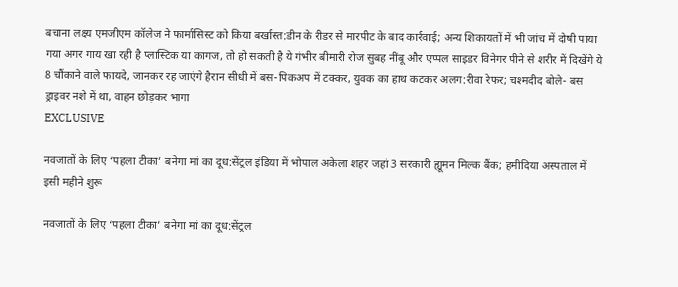बचाना लक्ष्य एमजीएम कॉलेज ने फार्मासिस्ट को किया बर्खास्त:डीन के रीडर से मारपीट के बाद कार्रवाई; अन्य शिकायतों में भी जांच में दोषी पाया गया अगर गाय खा रही है प्लास्टिक या कागज, तो हो सकती है ये गंभीर बीमारी रोज सुबह नींबू और एप्पल साइडर विनेगर पीने से शरीर में दिखेंगे ये 8 चौंकाने वाले फायदे, जानकर रह जाएंगे हैरान सीधी में बस-पिकअप में टक्कर, युवक का हाथ कटकर अलग:रीवा रेफर; चश्मदीद बोले- बस ड्राइवर नशे में था, वाहन छोड़कर भागा
EXCLUSIVE

नवजातों के लिए ‘पहला टीका’ बनेगा मां का दूध:सेंट्रल इंडिया में भोपाल अकेला शहर जहां 3 सरकारी ह्यूमन मिल्क बैंक; हमीदिया अस्पताल में इसी महीने शुरू

नवजातों के लिए ‘पहला टीका’ बनेगा मां का दूध:सेंट्रल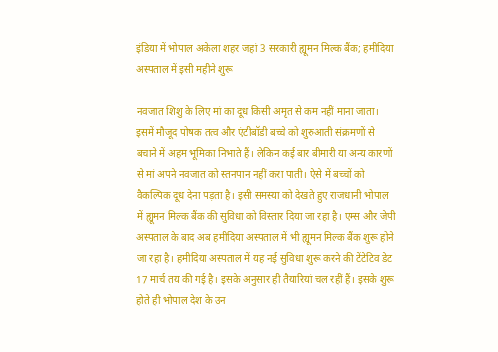इंडिया में भोपाल अकेला शहर जहां 3 सरकारी ह्यूमन मिल्क बैंक; हमीदिया अस्पताल में इसी महीने शुरू

नवजात शिशु के लिए मां का दूध किसी अमृत से कम नहीं माना जाता। इसमें मौजूद पोषक तत्व और एंटीबॉडी बच्चे को शुरुआती संक्रमणों से बचाने में अहम भूमिका निभाते हैं। लेकिन कई बार बीमारी या अन्य कारणों से मां अपने नवजात को स्तनपान नहीं करा पाती। ऐसे में बच्चों को वैकल्पिक दूध देना पड़ता है। इसी समस्या को देखते हुए राजधानी भोपाल में ह्यूमन मिल्क बैंक की सुविधा को विस्तार दिया जा रहा है। एम्स और जेपी अस्पताल के बाद अब हमीदिया अस्पताल में भी ह्यूमन मिल्क बैंक शुरू होने जा रहा है। हमीदिया अस्पताल में यह नई सुविधा शुरू करने की टेंटेटिव डेट 17 मार्च तय की गई है। इसके अनुसार ही तैयारियां चल रहीं हैं। इसके शुरू होते ही भोपाल देश के उन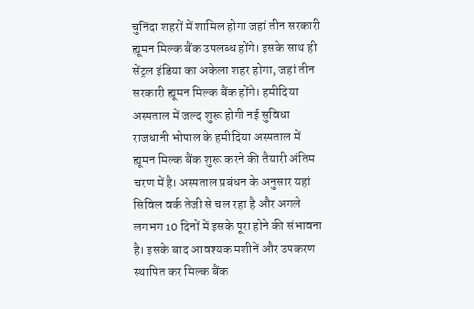चुनिंदा शहरों में शामिल होगा जहां तीन सरकारी ह्यूमन मिल्क बैंक उपलब्ध होंगे। इसके साथ ही सेंट्रल इंडिया का अकेला शहर होगा, जहां तीन सरकारी ह्यूमन मिल्क बैंक होंगे। हमीदिया अस्पताल में जल्द शुरू होगी नई सुविधा
राजधानी भोपाल के हमीदिया अस्पताल में ह्यूमन मिल्क बैंक शुरू करने की तैयारी अंतिम चरण में है। अस्पताल प्रबंधन के अनुसार यहां सिविल वर्क तेजी से चल रहा है और अगले लगभग 10 दिनों में इसके पूरा होने की संभावना है। इसके बाद आवश्यक मशीनें और उपकरण स्थापित कर मिल्क बैंक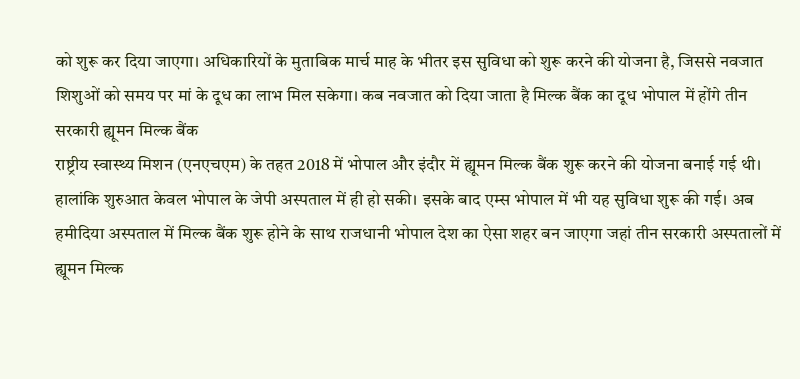को शुरू कर दिया जाएगा। अधिकारियों के मुताबिक मार्च माह के भीतर इस सुविधा को शुरू करने की योजना है, जिससे नवजात शिशुओं को समय पर मां के दूध का लाभ मिल सकेगा। कब नवजात को दिया जाता है मिल्क बैंक का दूध भोपाल में होंगे तीन सरकारी ह्यूमन मिल्क बैंक
राष्ट्रीय स्वास्थ्य मिशन (एनएचएम) के तहत 2018 में भोपाल और इंदौर में ह्यूमन मिल्क बैंक शुरू करने की योजना बनाई गई थी। हालांकि शुरुआत केवल भोपाल के जेपी अस्पताल में ही हो सकी। इसके बाद एम्स भोपाल में भी यह सुविधा शुरू की गई। अब हमीदिया अस्पताल में मिल्क बैंक शुरू होने के साथ राजधानी भोपाल देश का ऐसा शहर बन जाएगा जहां तीन सरकारी अस्पतालों में ह्यूमन मिल्क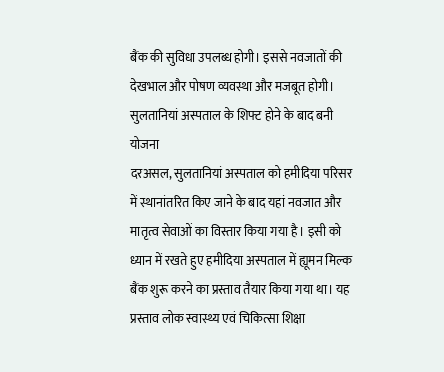बैंक की सुविधा उपलब्ध होगी। इससे नवजातों की देखभाल और पोषण व्यवस्था और मजबूत होगी। सुलतानियां अस्पताल के शिफ्ट होने के बाद बनी योजना
दरअसल, सुलतानियां अस्पताल को हमीदिया परिसर में स्थानांतरित किए जाने के बाद यहां नवजात और मातृत्व सेवाओं का विस्तार किया गया है। इसी को ध्यान में रखते हुए हमीदिया अस्पताल में ह्यूमन मिल्क बैंक शुरू करने का प्रस्ताव तैयार किया गया था। यह प्रस्ताव लोक स्वास्थ्य एवं चिकित्सा शिक्षा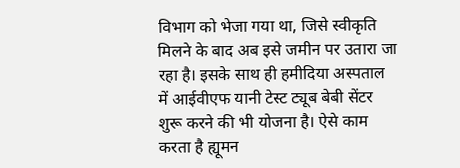विभाग को भेजा गया था, जिसे स्वीकृति मिलने के बाद अब इसे जमीन पर उतारा जा रहा है। इसके साथ ही हमीदिया अस्पताल में आईवीएफ यानी टेस्ट ट्यूब बेबी सेंटर शुरू करने की भी योजना है। ऐसे काम करता है ह्यूमन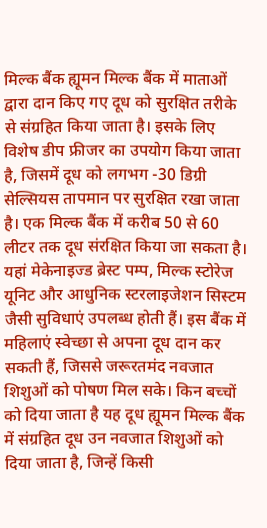मिल्क बैंक ह्यूमन मिल्क बैंक में माताओं द्वारा दान किए गए दूध को सुरक्षित तरीके से संग्रहित किया जाता है। इसके लिए विशेष डीप फ्रीजर का उपयोग किया जाता है, जिसमें दूध को लगभग -30 डिग्री सेल्सियस तापमान पर सुरक्षित रखा जाता है। एक मिल्क बैंक में करीब 50 से 60 लीटर तक दूध संरक्षित किया जा सकता है। यहां मेकेनाइज्ड ब्रेस्ट पम्प, मिल्क स्टोरेज यूनिट और आधुनिक स्टरलाइजेशन सिस्टम जैसी सुविधाएं उपलब्ध होती हैं। इस बैंक में महिलाएं स्वेच्छा से अपना दूध दान कर सकती हैं, जिससे जरूरतमंद नवजात शिशुओं को पोषण मिल सके। किन बच्चों को दिया जाता है यह दूध ह्यूमन मिल्क बैंक में संग्रहित दूध उन नवजात शिशुओं को दिया जाता है, जिन्हें किसी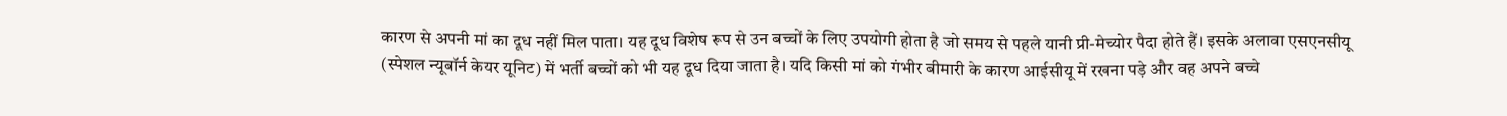कारण से अपनी मां का दूध नहीं मिल पाता। यह दूध विशेष रूप से उन बच्चों के लिए उपयोगी होता है जो समय से पहले यानी प्री-मेच्योर पैदा होते हैं। इसके अलावा एसएनसीयू (स्पेशल न्यूबॉर्न केयर यूनिट) में भर्ती बच्चों को भी यह दूध दिया जाता है। यदि किसी मां को गंभीर बीमारी के कारण आईसीयू में रखना पड़े और वह अपने बच्चे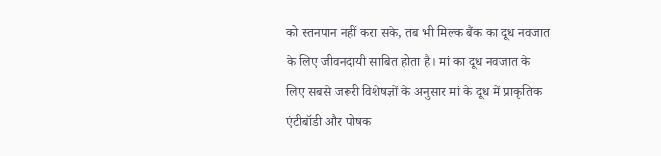को स्तनपान नहीं करा सके, तब भी मिल्क बैंक का दूध नवजात के लिए जीवनदायी साबित होता है। मां का दूध नवजात के लिए सबसे जरूरी विशेषज्ञों के अनुसार मां के दूध में प्राकृतिक एंटीबॉडी और पोषक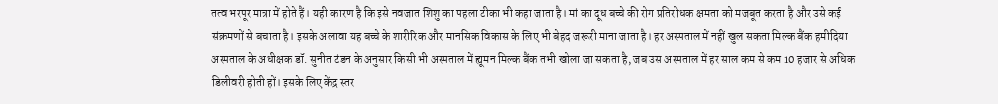तत्व भरपूर मात्रा में होते हैं। यही कारण है कि इसे नवजात शिशु का पहला टीका भी कहा जाता है। मां का दूध बच्चे की रोग प्रतिरोधक क्षमता को मजबूत करता है और उसे कई संक्रमणों से बचाता है। इसके अलावा यह बच्चे के शारीरिक और मानसिक विकास के लिए भी बेहद जरूरी माना जाता है। हर अस्पताल में नहीं खुल सकता मिल्क बैंक हमीदिया अस्पताल के अधीक्षक डॉ. सुनीत टंडन के अनुसार किसी भी अस्पताल में ह्यूमन मिल्क बैंक तभी खोला जा सकता है, जब उस अस्पताल में हर साल कम से कम 10 हजार से अधिक डिलीवरी होती हों। इसके लिए केंद्र स्तर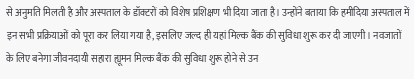से अनुमति मिलती है और अस्पताल के डॉक्टरों को विशेष प्रशिक्षण भी दिया जाता है। उन्होंने बताया कि हमीदिया अस्पताल में इन सभी प्रक्रियाओं को पूरा कर लिया गया है, इसलिए जल्द ही यहां मिल्क बैंक की सुविधा शुरू कर दी जाएगी। नवजातों के लिए बनेगा जीवनदायी सहारा ह्यूमन मिल्क बैंक की सुविधा शुरू होने से उन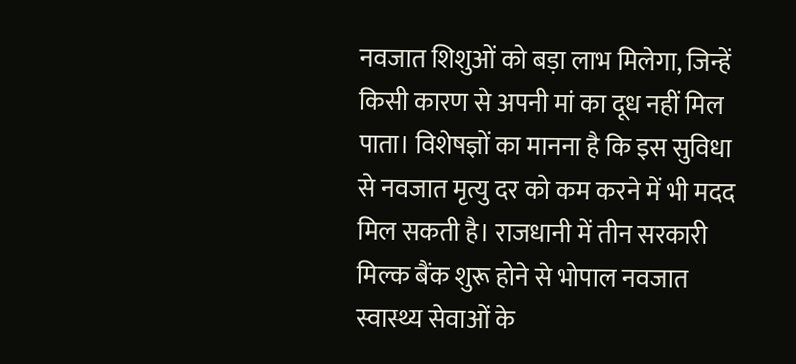नवजात शिशुओं को बड़ा लाभ मिलेगा, जिन्हें किसी कारण से अपनी मां का दूध नहीं मिल पाता। विशेषज्ञों का मानना है कि इस सुविधा से नवजात मृत्यु दर को कम करने में भी मदद मिल सकती है। राजधानी में तीन सरकारी मिल्क बैंक शुरू होने से भोपाल नवजात स्वास्थ्य सेवाओं के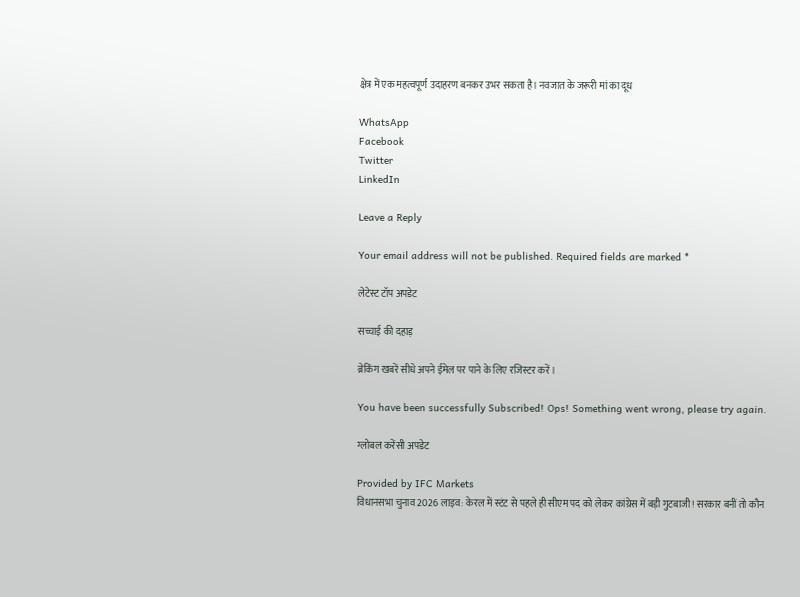क्षेत्र में एक महत्वपूर्ण उदाहरण बनकर उभर सकता है। नवजात के जरूरी मां का दूध

WhatsApp
Facebook
Twitter
LinkedIn

Leave a Reply

Your email address will not be published. Required fields are marked *

लेटेस्ट टॉप अपडेट

सच्चाई की दहाड़

ब्रेकिंग खबरें सीधे अपने ईमेल पर पाने के लिए रजिस्टर करें।

You have been successfully Subscribed! Ops! Something went wrong, please try again.

ग्लोबल करेंसी अपडेट

Provided by IFC Markets
विधानसभा चुनाव 2026 लाइव: केरल में स्टंट से पहले ही सीएम पद को लेकर कांग्रेस में बड़ी गुटबाजी! सरकार बनीं तो कौन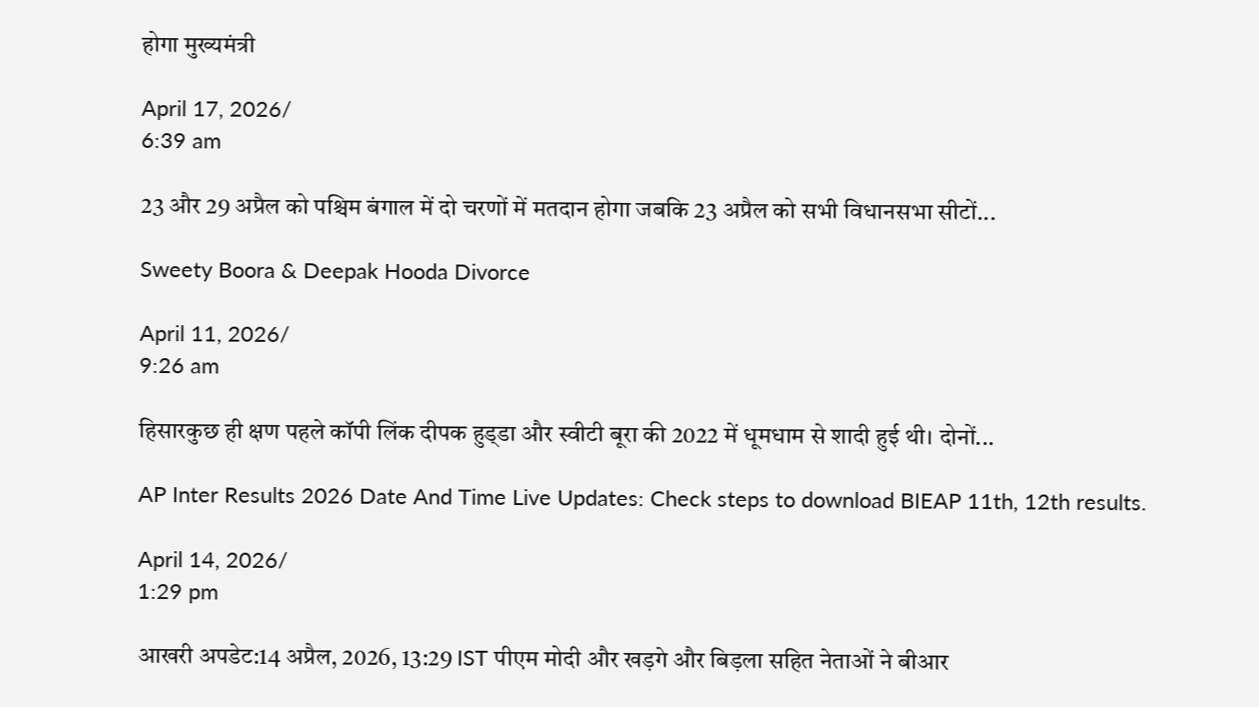होगा मुख्यमंत्री

April 17, 2026/
6:39 am

23 और 29 अप्रैल को पश्चिम बंगाल में दो चरणों में मतदान होगा जबकि 23 अप्रैल को सभी विधानसभा सीटों...

Sweety Boora & Deepak Hooda Divorce

April 11, 2026/
9:26 am

हिसारकुछ ही क्षण पहले कॉपी लिंक दीपक हुड्‌डा और स्वीटी बूरा की 2022 में धूमधाम से शादी हुई थी। दोनों...

AP Inter Results 2026 Date And Time Live Updates: Check steps to download BIEAP 11th, 12th results.

April 14, 2026/
1:29 pm

आखरी अपडेट:14 अप्रैल, 2026, 13:29 IST पीएम मोदी और खड़गे और बिड़ला सहित नेताओं ने बीआर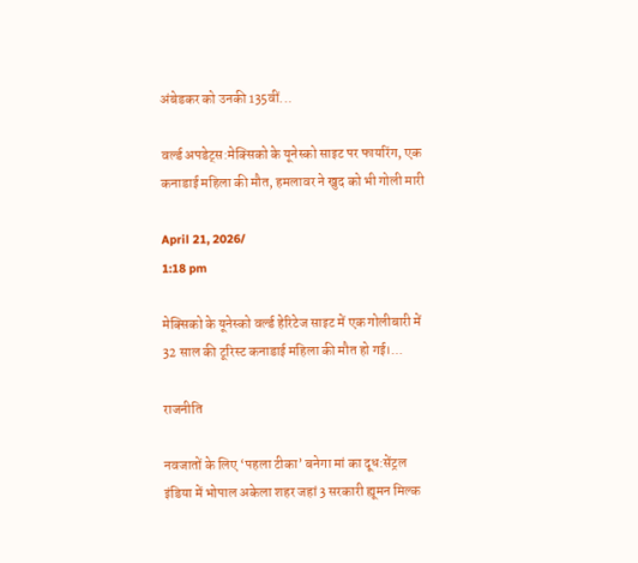अंबेडकर को उनकी 135वीं...

वर्ल्ड अपडेट्स:मेक्सिको के यूनेस्को साइट पर फायरिंग, एक कनाडाई महिला की मौत, हमलावर ने खुद को भी गोली मारी

April 21, 2026/
1:18 pm

मेक्सिको के यूनेस्को वर्ल्ड हेरिटेज साइट में एक गोलीबारी में 32 साल की टूरिस्ट कनाडाई महिला की मौत हो गई।...

राजनीति

नवजातों के लिए ‘पहला टीका’ बनेगा मां का दूध:सेंट्रल इंडिया में भोपाल अकेला शहर जहां 3 सरकारी ह्यूमन मिल्क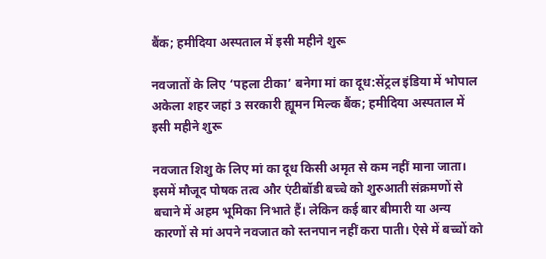बैंक; हमीदिया अस्पताल में इसी महीने शुरू

नवजातों के लिए ‘पहला टीका’ बनेगा मां का दूध:सेंट्रल इंडिया में भोपाल अकेला शहर जहां 3 सरकारी ह्यूमन मिल्क बैंक; हमीदिया अस्पताल में इसी महीने शुरू

नवजात शिशु के लिए मां का दूध किसी अमृत से कम नहीं माना जाता। इसमें मौजूद पोषक तत्व और एंटीबॉडी बच्चे को शुरुआती संक्रमणों से बचाने में अहम भूमिका निभाते हैं। लेकिन कई बार बीमारी या अन्य कारणों से मां अपने नवजात को स्तनपान नहीं करा पाती। ऐसे में बच्चों को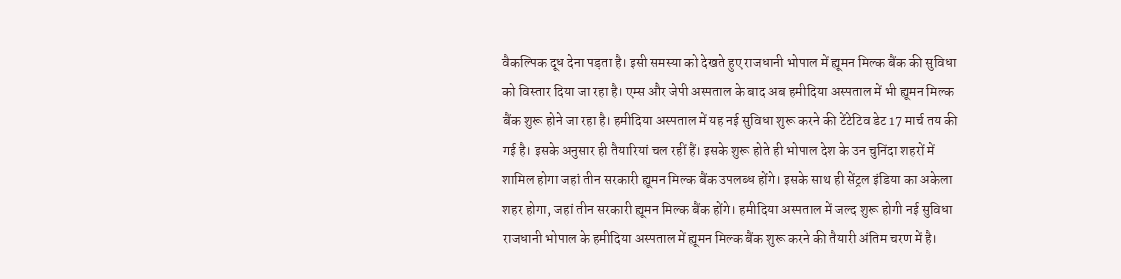वैकल्पिक दूध देना पड़ता है। इसी समस्या को देखते हुए राजधानी भोपाल में ह्यूमन मिल्क बैंक की सुविधा को विस्तार दिया जा रहा है। एम्स और जेपी अस्पताल के बाद अब हमीदिया अस्पताल में भी ह्यूमन मिल्क बैंक शुरू होने जा रहा है। हमीदिया अस्पताल में यह नई सुविधा शुरू करने की टेंटेटिव डेट 17 मार्च तय की गई है। इसके अनुसार ही तैयारियां चल रहीं हैं। इसके शुरू होते ही भोपाल देश के उन चुनिंदा शहरों में शामिल होगा जहां तीन सरकारी ह्यूमन मिल्क बैंक उपलब्ध होंगे। इसके साथ ही सेंट्रल इंडिया का अकेला शहर होगा, जहां तीन सरकारी ह्यूमन मिल्क बैंक होंगे। हमीदिया अस्पताल में जल्द शुरू होगी नई सुविधा
राजधानी भोपाल के हमीदिया अस्पताल में ह्यूमन मिल्क बैंक शुरू करने की तैयारी अंतिम चरण में है।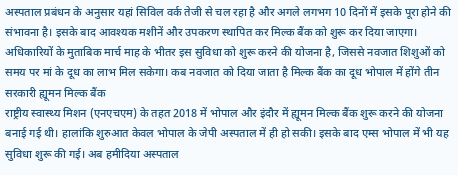अस्पताल प्रबंधन के अनुसार यहां सिविल वर्क तेजी से चल रहा है और अगले लगभग 10 दिनों में इसके पूरा होने की संभावना है। इसके बाद आवश्यक मशीनें और उपकरण स्थापित कर मिल्क बैंक को शुरू कर दिया जाएगा। अधिकारियों के मुताबिक मार्च माह के भीतर इस सुविधा को शुरू करने की योजना है, जिससे नवजात शिशुओं को समय पर मां के दूध का लाभ मिल सकेगा। कब नवजात को दिया जाता है मिल्क बैंक का दूध भोपाल में होंगे तीन सरकारी ह्यूमन मिल्क बैंक
राष्ट्रीय स्वास्थ्य मिशन (एनएचएम) के तहत 2018 में भोपाल और इंदौर में ह्यूमन मिल्क बैंक शुरू करने की योजना बनाई गई थी। हालांकि शुरुआत केवल भोपाल के जेपी अस्पताल में ही हो सकी। इसके बाद एम्स भोपाल में भी यह सुविधा शुरू की गई। अब हमीदिया अस्पताल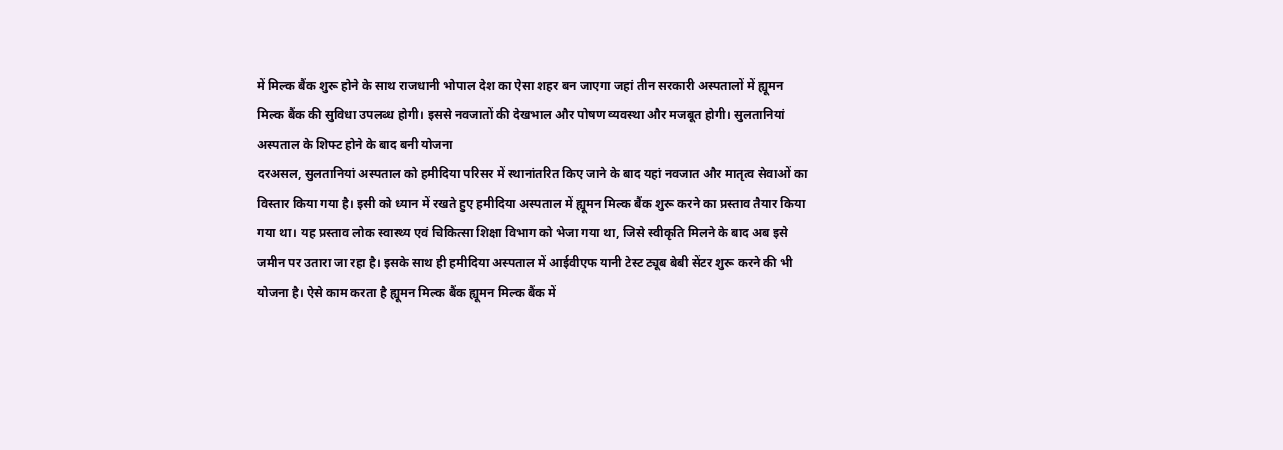में मिल्क बैंक शुरू होने के साथ राजधानी भोपाल देश का ऐसा शहर बन जाएगा जहां तीन सरकारी अस्पतालों में ह्यूमन मिल्क बैंक की सुविधा उपलब्ध होगी। इससे नवजातों की देखभाल और पोषण व्यवस्था और मजबूत होगी। सुलतानियां अस्पताल के शिफ्ट होने के बाद बनी योजना
दरअसल, सुलतानियां अस्पताल को हमीदिया परिसर में स्थानांतरित किए जाने के बाद यहां नवजात और मातृत्व सेवाओं का विस्तार किया गया है। इसी को ध्यान में रखते हुए हमीदिया अस्पताल में ह्यूमन मिल्क बैंक शुरू करने का प्रस्ताव तैयार किया गया था। यह प्रस्ताव लोक स्वास्थ्य एवं चिकित्सा शिक्षा विभाग को भेजा गया था, जिसे स्वीकृति मिलने के बाद अब इसे जमीन पर उतारा जा रहा है। इसके साथ ही हमीदिया अस्पताल में आईवीएफ यानी टेस्ट ट्यूब बेबी सेंटर शुरू करने की भी योजना है। ऐसे काम करता है ह्यूमन मिल्क बैंक ह्यूमन मिल्क बैंक में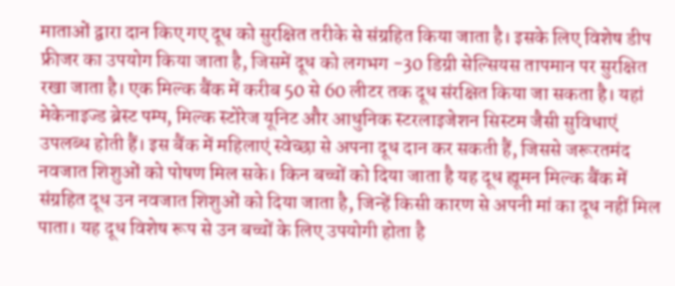माताओं द्वारा दान किए गए दूध को सुरक्षित तरीके से संग्रहित किया जाता है। इसके लिए विशेष डीप फ्रीजर का उपयोग किया जाता है, जिसमें दूध को लगभग -30 डिग्री सेल्सियस तापमान पर सुरक्षित रखा जाता है। एक मिल्क बैंक में करीब 50 से 60 लीटर तक दूध संरक्षित किया जा सकता है। यहां मेकेनाइज्ड ब्रेस्ट पम्प, मिल्क स्टोरेज यूनिट और आधुनिक स्टरलाइजेशन सिस्टम जैसी सुविधाएं उपलब्ध होती हैं। इस बैंक में महिलाएं स्वेच्छा से अपना दूध दान कर सकती हैं, जिससे जरूरतमंद नवजात शिशुओं को पोषण मिल सके। किन बच्चों को दिया जाता है यह दूध ह्यूमन मिल्क बैंक में संग्रहित दूध उन नवजात शिशुओं को दिया जाता है, जिन्हें किसी कारण से अपनी मां का दूध नहीं मिल पाता। यह दूध विशेष रूप से उन बच्चों के लिए उपयोगी होता है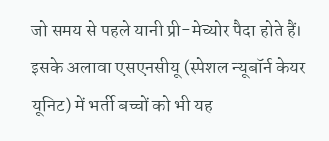जो समय से पहले यानी प्री-मेच्योर पैदा होते हैं। इसके अलावा एसएनसीयू (स्पेशल न्यूबॉर्न केयर यूनिट) में भर्ती बच्चों को भी यह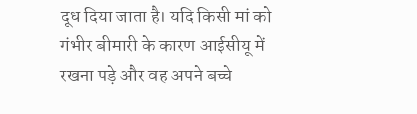दूध दिया जाता है। यदि किसी मां को गंभीर बीमारी के कारण आईसीयू में रखना पड़े और वह अपने बच्चे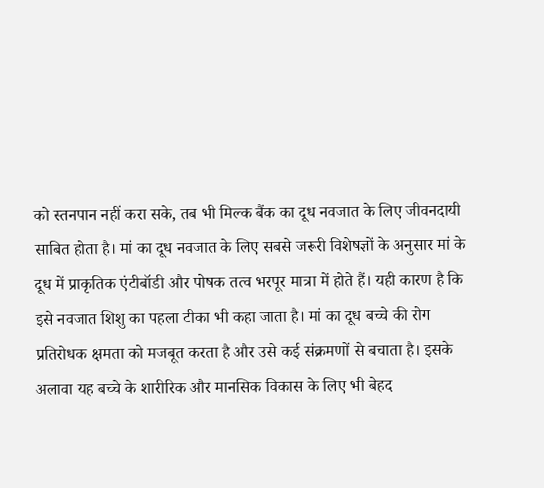को स्तनपान नहीं करा सके, तब भी मिल्क बैंक का दूध नवजात के लिए जीवनदायी साबित होता है। मां का दूध नवजात के लिए सबसे जरूरी विशेषज्ञों के अनुसार मां के दूध में प्राकृतिक एंटीबॉडी और पोषक तत्व भरपूर मात्रा में होते हैं। यही कारण है कि इसे नवजात शिशु का पहला टीका भी कहा जाता है। मां का दूध बच्चे की रोग प्रतिरोधक क्षमता को मजबूत करता है और उसे कई संक्रमणों से बचाता है। इसके अलावा यह बच्चे के शारीरिक और मानसिक विकास के लिए भी बेहद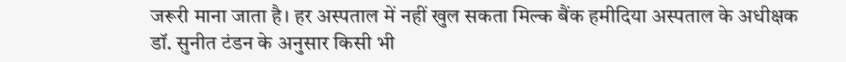जरूरी माना जाता है। हर अस्पताल में नहीं खुल सकता मिल्क बैंक हमीदिया अस्पताल के अधीक्षक डॉ. सुनीत टंडन के अनुसार किसी भी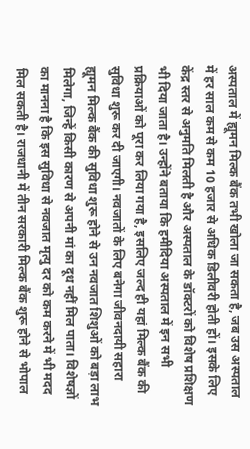अस्पताल में ह्यूमन मिल्क बैंक तभी खोला जा सकता है, जब उस अस्पताल में हर साल कम से कम 10 हजार से अधिक डिलीवरी होती हों। इसके लिए केंद्र स्तर से अनुमति मिलती है और अस्पताल के डॉक्टरों को विशेष प्रशिक्षण भी दिया जाता है। उन्होंने बताया कि हमीदिया अस्पताल में इन सभी प्रक्रियाओं को पूरा कर लिया गया है, इसलिए जल्द ही यहां मिल्क बैंक की सुविधा शुरू कर दी जाएगी। नवजातों के लिए बनेगा जीवनदायी सहारा ह्यूमन मिल्क बैंक की सुविधा शुरू होने से उन नवजात शिशुओं को बड़ा लाभ मिलेगा, जिन्हें किसी कारण से अपनी मां का दूध नहीं मिल पाता। विशेषज्ञों का मानना है कि इस सुविधा से नवजात मृत्यु दर को कम करने में भी मदद मिल सकती है। राजधानी में तीन सरकारी मिल्क बैंक शुरू होने से भोपाल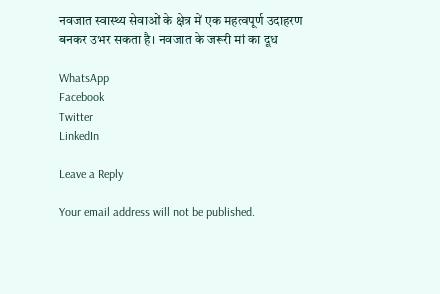नवजात स्वास्थ्य सेवाओं के क्षेत्र में एक महत्वपूर्ण उदाहरण बनकर उभर सकता है। नवजात के जरूरी मां का दूध

WhatsApp
Facebook
Twitter
LinkedIn

Leave a Reply

Your email address will not be published.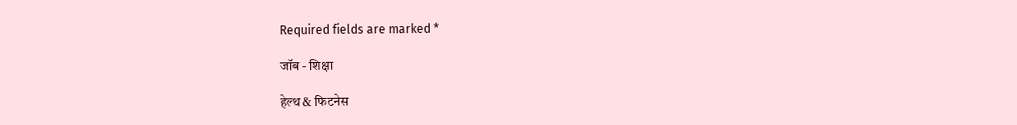Required fields are marked *

जॉब - शिक्षा

हेल्थ & फिटनेस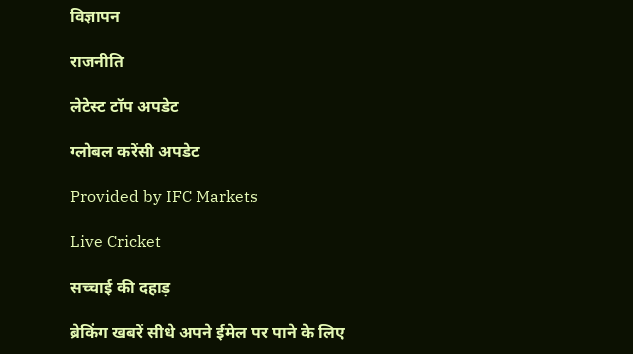विज्ञापन

राजनीति

लेटेस्ट टॉप अपडेट

ग्लोबल करेंसी अपडेट

Provided by IFC Markets

Live Cricket

सच्चाई की दहाड़

ब्रेकिंग खबरें सीधे अपने ईमेल पर पाने के लिए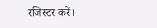रजिस्टर करें।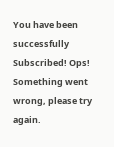You have been successfully Subscribed! Ops! Something went wrong, please try again.